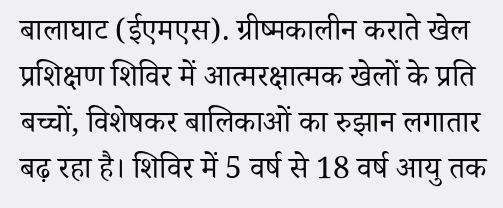बालाघाट (ईएमएस). ग्रीष्मकालीन कराते खेल प्रशिक्षण शिविर में आत्मरक्षात्मक खेलों के प्रति बच्चों, विशेषकर बालिकाओं का रुझान लगातार बढ़ रहा है। शिविर में 5 वर्ष से 18 वर्ष आयु तक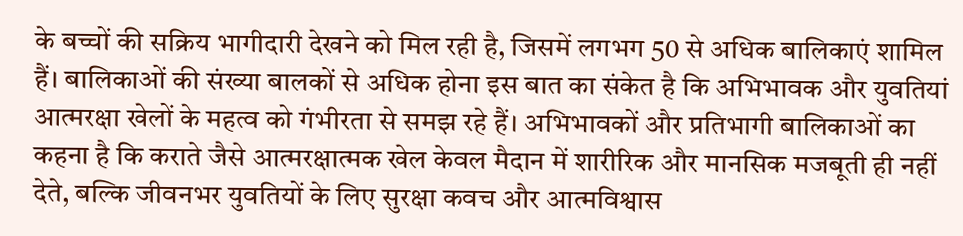के बच्चों की सक्रिय भागीदारी देखने को मिल रही है, जिसमें लगभग 50 से अधिक बालिकाएं शामिल हैं। बालिकाओं की संख्या बालकों से अधिक होना इस बात का संकेत है कि अभिभावक और युवतियां आत्मरक्षा खेलों के महत्व को गंभीरता से समझ रहे हैं। अभिभावकों और प्रतिभागी बालिकाओं का कहना है कि कराते जैसे आत्मरक्षात्मक खेल केवल मैदान में शारीरिक और मानसिक मजबूती ही नहीं देते, बल्कि जीवनभर युवतियों के लिए सुरक्षा कवच और आत्मविश्वास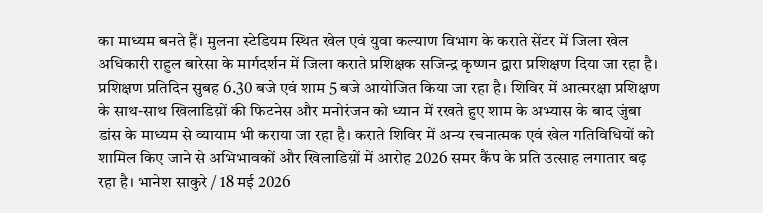का माध्यम बनते हैं। मुलना स्टेडियम स्थित खेल एवं युवा कल्याण विभाग के कराते सेंटर में जिला खेल अधिकारी राहुल बारेसा के मार्गदर्शन में जिला कराते प्रशिक्षक सजिन्द्र कृष्णन द्वारा प्रशिक्षण दिया जा रहा है। प्रशिक्षण प्रतिदिन सुबह 6.30 बजे एवं शाम 5 बजे आयोजित किया जा रहा है। शिविर में आत्मरक्षा प्रशिक्षण के साथ-साथ खिलाडिय़ों की फिटनेस और मनोरंजन को ध्यान में रखते हुए शाम के अभ्यास के बाद जुंबा डांस के माध्यम से व्यायाम भी कराया जा रहा है। कराते शिविर में अन्य रचनात्मक एवं खेल गतिविधियों को शामिल किए जाने से अभिभावकों और खिलाडिय़ों में आरोह 2026 समर कैंप के प्रति उत्साह लगातार बढ़ रहा है। भानेश साकुरे / 18 मई 2026